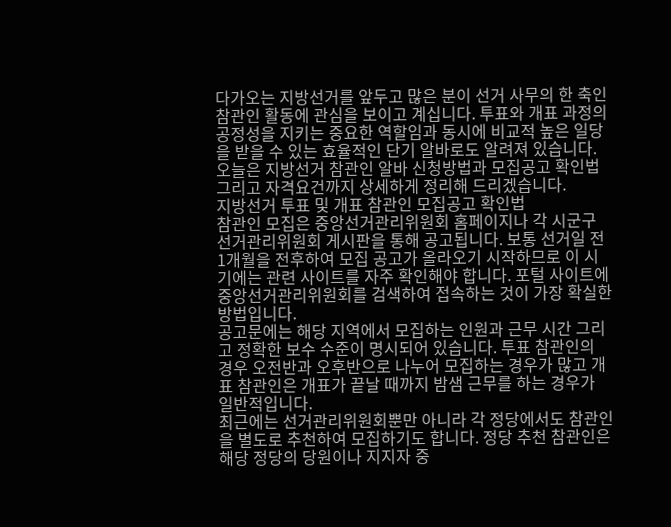다가오는 지방선거를 앞두고 많은 분이 선거 사무의 한 축인 참관인 활동에 관심을 보이고 계십니다. 투표와 개표 과정의 공정성을 지키는 중요한 역할임과 동시에 비교적 높은 일당을 받을 수 있는 효율적인 단기 알바로도 알려져 있습니다. 오늘은 지방선거 참관인 알바 신청방법과 모집공고 확인법 그리고 자격요건까지 상세하게 정리해 드리겠습니다.
지방선거 투표 및 개표 참관인 모집공고 확인법
참관인 모집은 중앙선거관리위원회 홈페이지나 각 시군구 선거관리위원회 게시판을 통해 공고됩니다. 보통 선거일 전 1개월을 전후하여 모집 공고가 올라오기 시작하므로 이 시기에는 관련 사이트를 자주 확인해야 합니다. 포털 사이트에 중앙선거관리위원회를 검색하여 접속하는 것이 가장 확실한 방법입니다.
공고문에는 해당 지역에서 모집하는 인원과 근무 시간 그리고 정확한 보수 수준이 명시되어 있습니다. 투표 참관인의 경우 오전반과 오후반으로 나누어 모집하는 경우가 많고 개표 참관인은 개표가 끝날 때까지 밤샘 근무를 하는 경우가 일반적입니다.
최근에는 선거관리위원회뿐만 아니라 각 정당에서도 참관인을 별도로 추천하여 모집하기도 합니다. 정당 추천 참관인은 해당 정당의 당원이나 지지자 중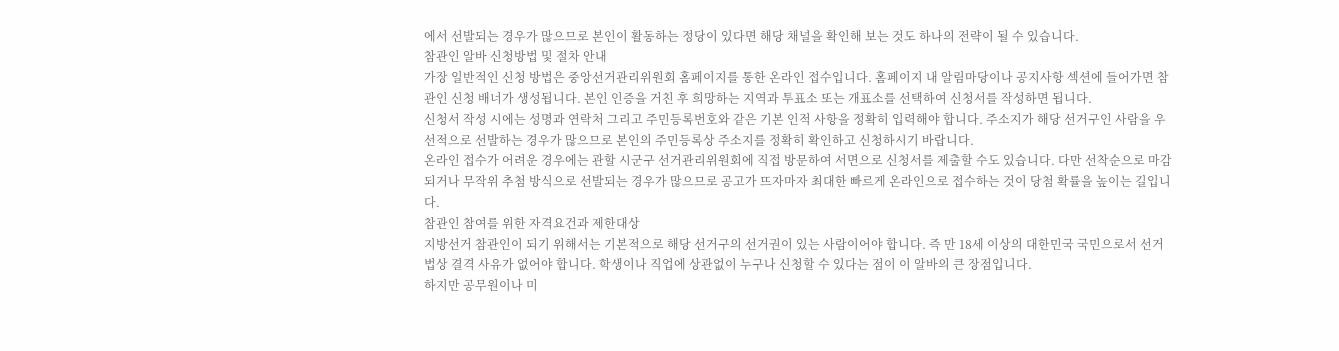에서 선발되는 경우가 많으므로 본인이 활동하는 정당이 있다면 해당 채널을 확인해 보는 것도 하나의 전략이 될 수 있습니다.
참관인 알바 신청방법 및 절차 안내
가장 일반적인 신청 방법은 중앙선거관리위원회 홈페이지를 통한 온라인 접수입니다. 홈페이지 내 알림마당이나 공지사항 섹션에 들어가면 참관인 신청 배너가 생성됩니다. 본인 인증을 거친 후 희망하는 지역과 투표소 또는 개표소를 선택하여 신청서를 작성하면 됩니다.
신청서 작성 시에는 성명과 연락처 그리고 주민등록번호와 같은 기본 인적 사항을 정확히 입력해야 합니다. 주소지가 해당 선거구인 사람을 우선적으로 선발하는 경우가 많으므로 본인의 주민등록상 주소지를 정확히 확인하고 신청하시기 바랍니다.
온라인 접수가 어려운 경우에는 관할 시군구 선거관리위원회에 직접 방문하여 서면으로 신청서를 제출할 수도 있습니다. 다만 선착순으로 마감되거나 무작위 추첨 방식으로 선발되는 경우가 많으므로 공고가 뜨자마자 최대한 빠르게 온라인으로 접수하는 것이 당첨 확률을 높이는 길입니다.
참관인 참여를 위한 자격요건과 제한대상
지방선거 참관인이 되기 위해서는 기본적으로 해당 선거구의 선거권이 있는 사람이어야 합니다. 즉 만 18세 이상의 대한민국 국민으로서 선거법상 결격 사유가 없어야 합니다. 학생이나 직업에 상관없이 누구나 신청할 수 있다는 점이 이 알바의 큰 장점입니다.
하지만 공무원이나 미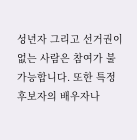성년자 그리고 선거권이 없는 사람은 참여가 불가능합니다. 또한 특정 후보자의 배우자나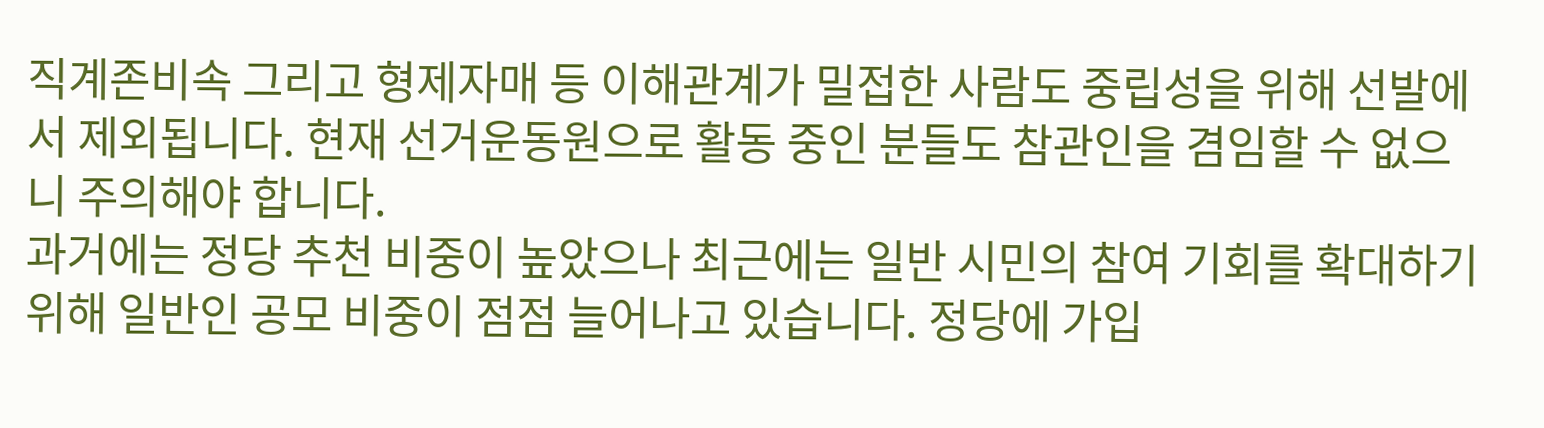직계존비속 그리고 형제자매 등 이해관계가 밀접한 사람도 중립성을 위해 선발에서 제외됩니다. 현재 선거운동원으로 활동 중인 분들도 참관인을 겸임할 수 없으니 주의해야 합니다.
과거에는 정당 추천 비중이 높았으나 최근에는 일반 시민의 참여 기회를 확대하기 위해 일반인 공모 비중이 점점 늘어나고 있습니다. 정당에 가입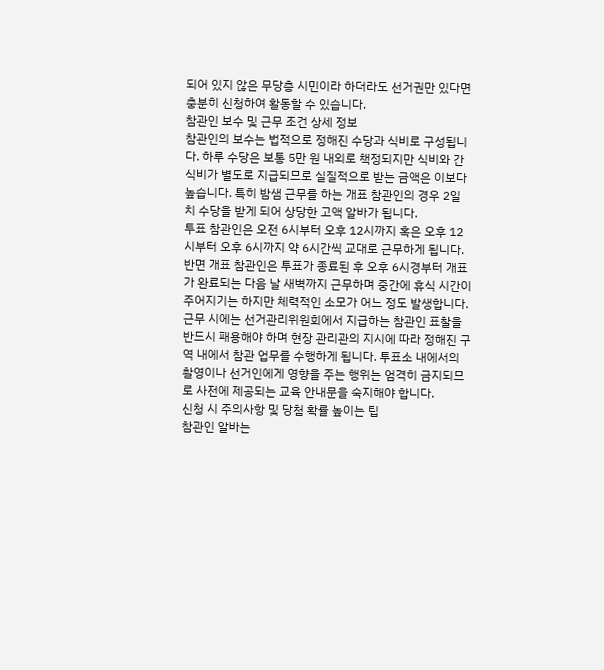되어 있지 않은 무당층 시민이라 하더라도 선거권만 있다면 충분히 신청하여 활동할 수 있습니다.
참관인 보수 및 근무 조건 상세 정보
참관인의 보수는 법적으로 정해진 수당과 식비로 구성됩니다. 하루 수당은 보통 5만 원 내외로 책정되지만 식비와 간식비가 별도로 지급되므로 실질적으로 받는 금액은 이보다 높습니다. 특히 밤샘 근무를 하는 개표 참관인의 경우 2일 치 수당을 받게 되어 상당한 고액 알바가 됩니다.
투표 참관인은 오전 6시부터 오후 12시까지 혹은 오후 12시부터 오후 6시까지 약 6시간씩 교대로 근무하게 됩니다. 반면 개표 참관인은 투표가 종료된 후 오후 6시경부터 개표가 완료되는 다음 날 새벽까지 근무하며 중간에 휴식 시간이 주어지기는 하지만 체력적인 소모가 어느 정도 발생합니다.
근무 시에는 선거관리위원회에서 지급하는 참관인 표찰을 반드시 패용해야 하며 현장 관리관의 지시에 따라 정해진 구역 내에서 참관 업무를 수행하게 됩니다. 투표소 내에서의 촬영이나 선거인에게 영향을 주는 행위는 엄격히 금지되므로 사전에 제공되는 교육 안내문을 숙지해야 합니다.
신청 시 주의사항 및 당첨 확률 높이는 팁
참관인 알바는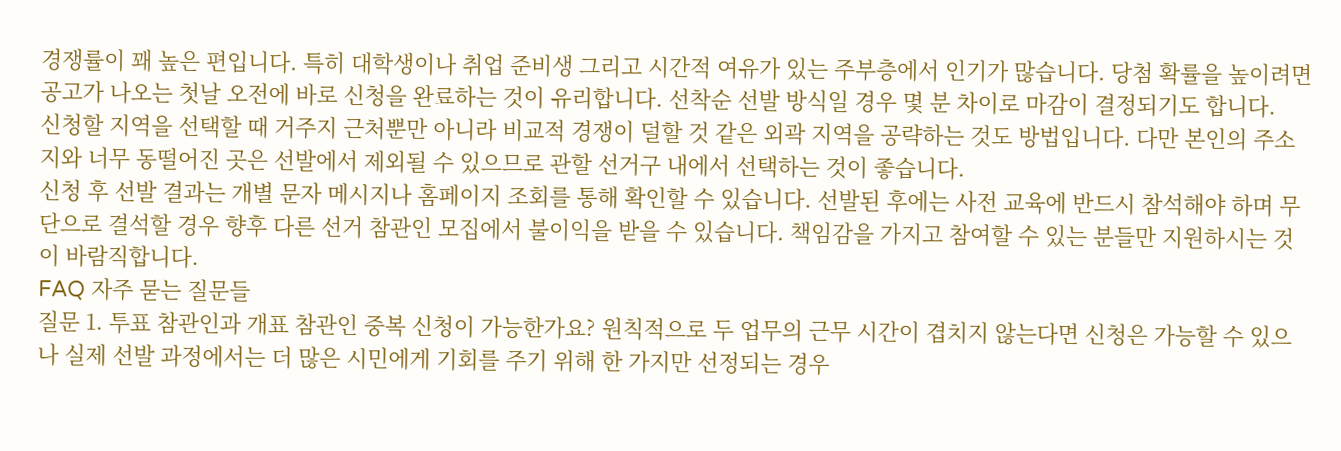경쟁률이 꽤 높은 편입니다. 특히 대학생이나 취업 준비생 그리고 시간적 여유가 있는 주부층에서 인기가 많습니다. 당첨 확률을 높이려면 공고가 나오는 첫날 오전에 바로 신청을 완료하는 것이 유리합니다. 선착순 선발 방식일 경우 몇 분 차이로 마감이 결정되기도 합니다.
신청할 지역을 선택할 때 거주지 근처뿐만 아니라 비교적 경쟁이 덜할 것 같은 외곽 지역을 공략하는 것도 방법입니다. 다만 본인의 주소지와 너무 동떨어진 곳은 선발에서 제외될 수 있으므로 관할 선거구 내에서 선택하는 것이 좋습니다.
신청 후 선발 결과는 개별 문자 메시지나 홈페이지 조회를 통해 확인할 수 있습니다. 선발된 후에는 사전 교육에 반드시 참석해야 하며 무단으로 결석할 경우 향후 다른 선거 참관인 모집에서 불이익을 받을 수 있습니다. 책임감을 가지고 참여할 수 있는 분들만 지원하시는 것이 바람직합니다.
FAQ 자주 묻는 질문들
질문 1. 투표 참관인과 개표 참관인 중복 신청이 가능한가요? 원칙적으로 두 업무의 근무 시간이 겹치지 않는다면 신청은 가능할 수 있으나 실제 선발 과정에서는 더 많은 시민에게 기회를 주기 위해 한 가지만 선정되는 경우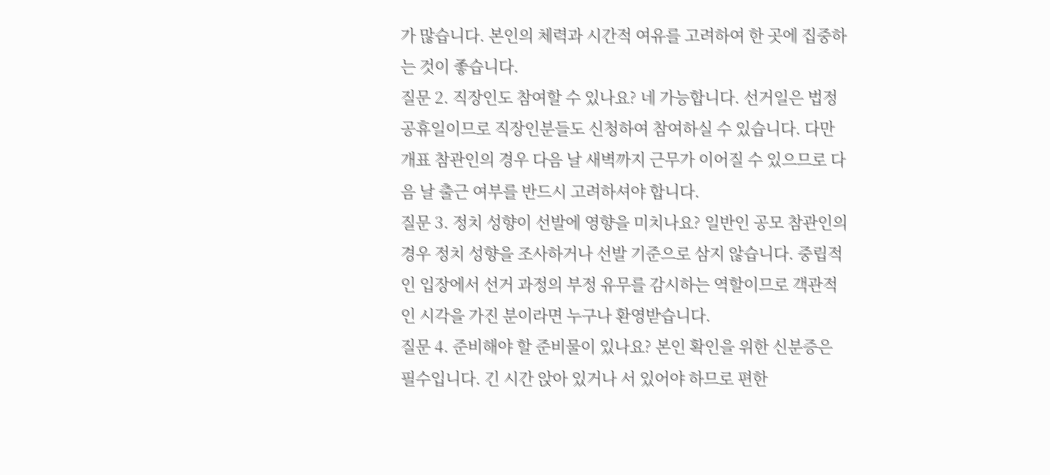가 많습니다. 본인의 체력과 시간적 여유를 고려하여 한 곳에 집중하는 것이 좋습니다.
질문 2. 직장인도 참여할 수 있나요? 네 가능합니다. 선거일은 법정 공휴일이므로 직장인분들도 신청하여 참여하실 수 있습니다. 다만 개표 참관인의 경우 다음 날 새벽까지 근무가 이어질 수 있으므로 다음 날 출근 여부를 반드시 고려하셔야 합니다.
질문 3. 정치 성향이 선발에 영향을 미치나요? 일반인 공모 참관인의 경우 정치 성향을 조사하거나 선발 기준으로 삼지 않습니다. 중립적인 입장에서 선거 과정의 부정 유무를 감시하는 역할이므로 객관적인 시각을 가진 분이라면 누구나 환영받습니다.
질문 4. 준비해야 할 준비물이 있나요? 본인 확인을 위한 신분증은 필수입니다. 긴 시간 앉아 있거나 서 있어야 하므로 편한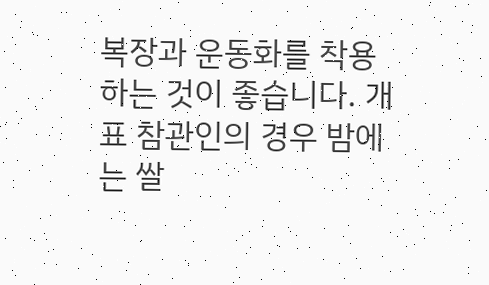복장과 운동화를 착용하는 것이 좋습니다. 개표 참관인의 경우 밤에는 쌀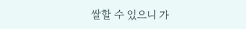쌀할 수 있으니 가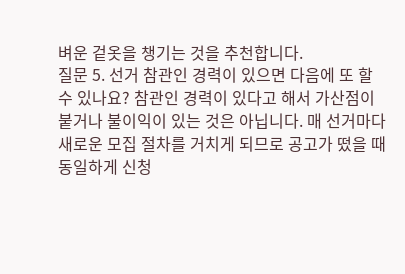벼운 겉옷을 챙기는 것을 추천합니다.
질문 5. 선거 참관인 경력이 있으면 다음에 또 할 수 있나요? 참관인 경력이 있다고 해서 가산점이 붙거나 불이익이 있는 것은 아닙니다. 매 선거마다 새로운 모집 절차를 거치게 되므로 공고가 떴을 때 동일하게 신청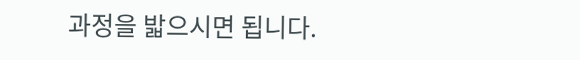과정을 밟으시면 됩니다.